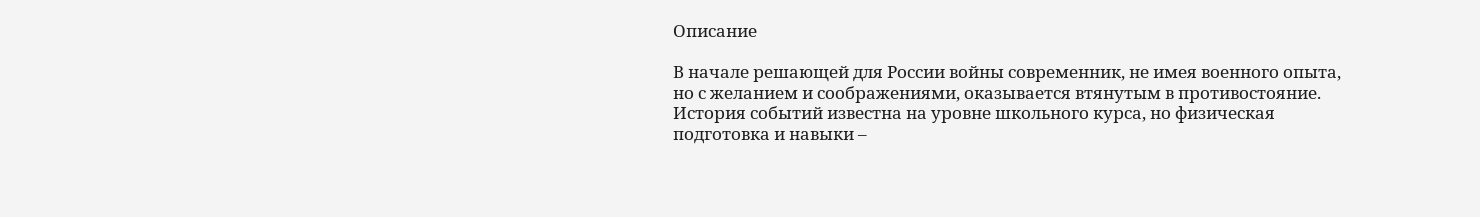Описание

В начале решающей для России войны современник, не имея военного опыта, но с желанием и соображениями, оказывается втянутым в противостояние. История событий известна на уровне школьного курса, но физическая подготовка и навыки –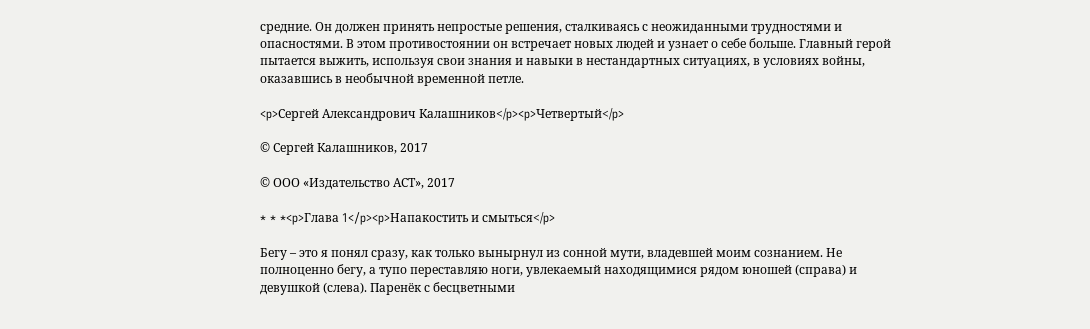средние. Он должен принять непростые решения, сталкиваясь с неожиданными трудностями и опасностями. В этом противостоянии он встречает новых людей и узнает о себе больше. Главный герой пытается выжить, используя свои знания и навыки в нестандартных ситуациях, в условиях войны, оказавшись в необычной временной петле.

<p>Сергей Александрович Калашников</p><p>Четвертый</p>

© Сергей Калашников, 2017

© ООО «Издательство АСТ», 2017

* * *<p>Глава 1</p><p>Напакостить и смыться</p>

Бегу – это я понял сразу, как только вынырнул из сонной мути, владевшей моим сознанием. Не полноценно бегу, а тупо переставляю ноги, увлекаемый находящимися рядом юношей (справа) и девушкой (слева). Паренёк с бесцветными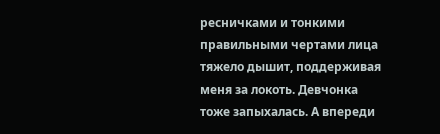ресничками и тонкими правильными чертами лица тяжело дышит, поддерживая меня за локоть. Девчонка тоже запыхалась. А впереди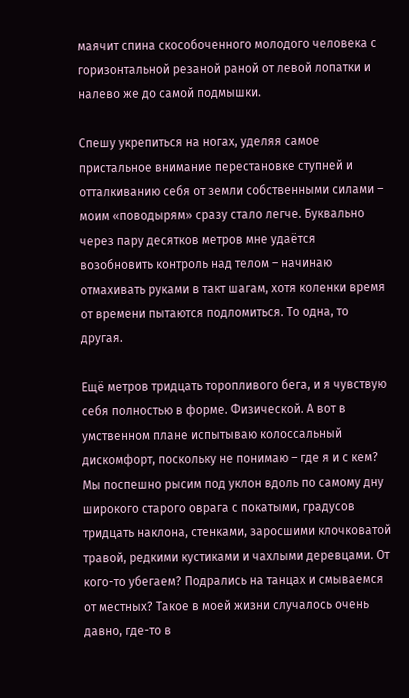маячит спина скособоченного молодого человека с горизонтальной резаной раной от левой лопатки и налево же до самой подмышки.

Спешу укрепиться на ногах, уделяя самое пристальное внимание перестановке ступней и отталкиванию себя от земли собственными силами – моим «поводырям» сразу стало легче. Буквально через пару десятков метров мне удаётся возобновить контроль над телом – начинаю отмахивать руками в такт шагам, хотя коленки время от времени пытаются подломиться. То одна, то другая.

Ещё метров тридцать торопливого бега, и я чувствую себя полностью в форме. Физической. А вот в умственном плане испытываю колоссальный дискомфорт, поскольку не понимаю – где я и с кем? Мы поспешно рысим под уклон вдоль по самому дну широкого старого оврага с покатыми, градусов тридцать наклона, стенками, заросшими клочковатой травой, редкими кустиками и чахлыми деревцами. От кого-то убегаем? Подрались на танцах и смываемся от местных? Такое в моей жизни случалось очень давно, где-то в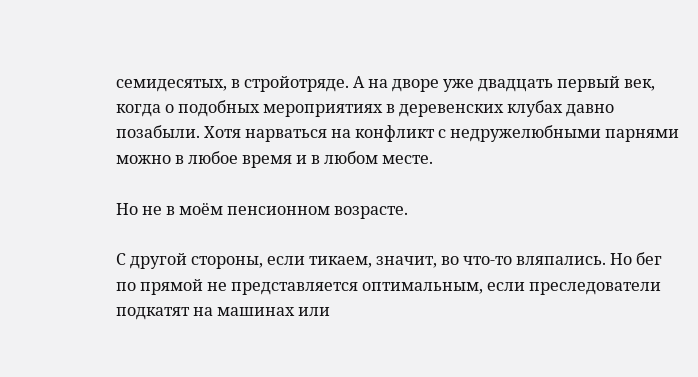семидесятых, в стройотряде. А на дворе уже двадцать первый век, когда о подобных мероприятиях в деревенских клубах давно позабыли. Хотя нарваться на конфликт с недружелюбными парнями можно в любое время и в любом месте.

Но не в моём пенсионном возрасте.

С другой стороны, если тикаем, значит, во что-то вляпались. Но бег по прямой не представляется оптимальным, если преследователи подкатят на машинах или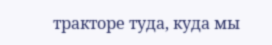тракторе туда, куда мы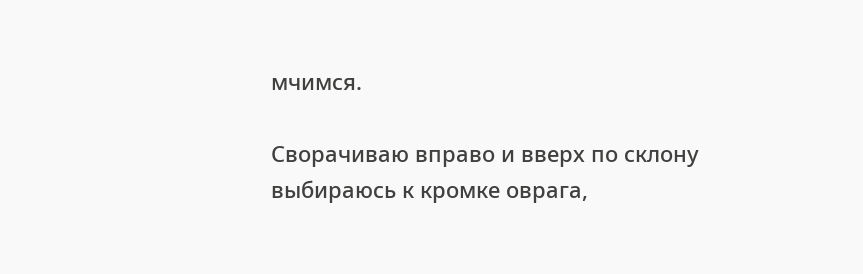мчимся.

Сворачиваю вправо и вверх по склону выбираюсь к кромке оврага,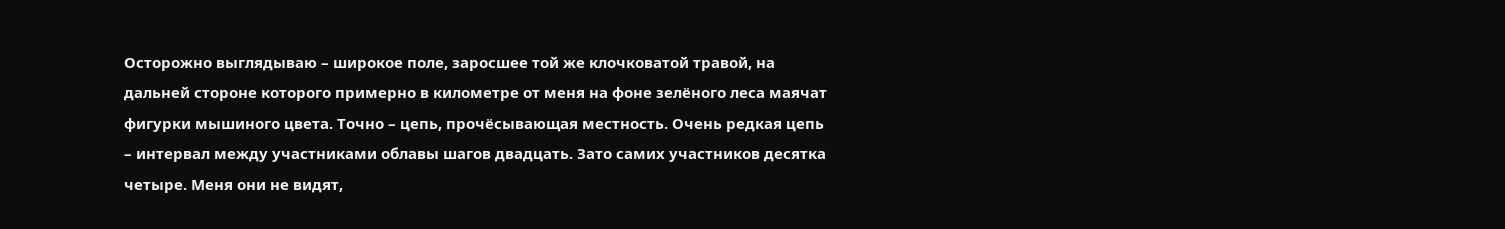Осторожно выглядываю – широкое поле, заросшее той же клочковатой травой, на дальней стороне которого примерно в километре от меня на фоне зелёного леса маячат фигурки мышиного цвета. Точно – цепь, прочёсывающая местность. Очень редкая цепь – интервал между участниками облавы шагов двадцать. Зато самих участников десятка четыре. Меня они не видят,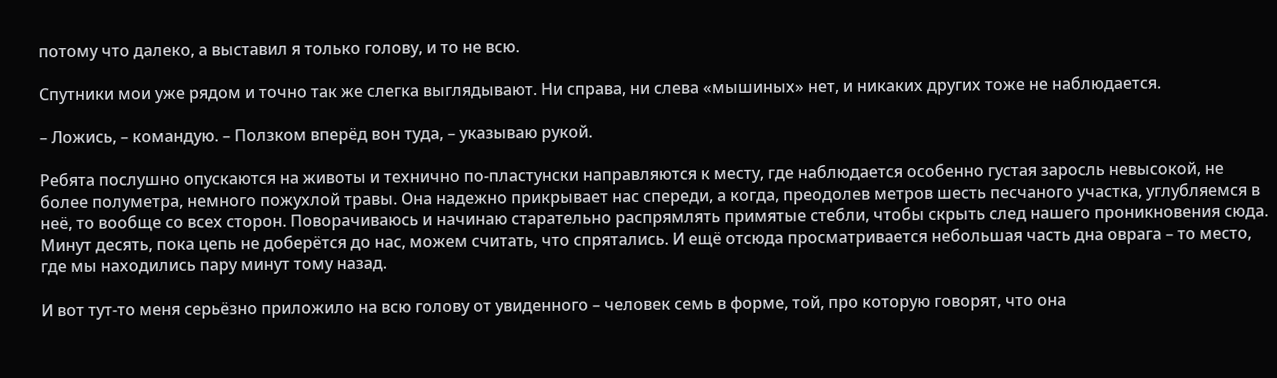потому что далеко, а выставил я только голову, и то не всю.

Спутники мои уже рядом и точно так же слегка выглядывают. Ни справа, ни слева «мышиных» нет, и никаких других тоже не наблюдается.

– Ложись, – командую. – Ползком вперёд вон туда, – указываю рукой.

Ребята послушно опускаются на животы и технично по-пластунски направляются к месту, где наблюдается особенно густая заросль невысокой, не более полуметра, немного пожухлой травы. Она надежно прикрывает нас спереди, а когда, преодолев метров шесть песчаного участка, углубляемся в неё, то вообще со всех сторон. Поворачиваюсь и начинаю старательно распрямлять примятые стебли, чтобы скрыть след нашего проникновения сюда. Минут десять, пока цепь не доберётся до нас, можем считать, что спрятались. И ещё отсюда просматривается небольшая часть дна оврага – то место, где мы находились пару минут тому назад.

И вот тут-то меня серьёзно приложило на всю голову от увиденного – человек семь в форме, той, про которую говорят, что она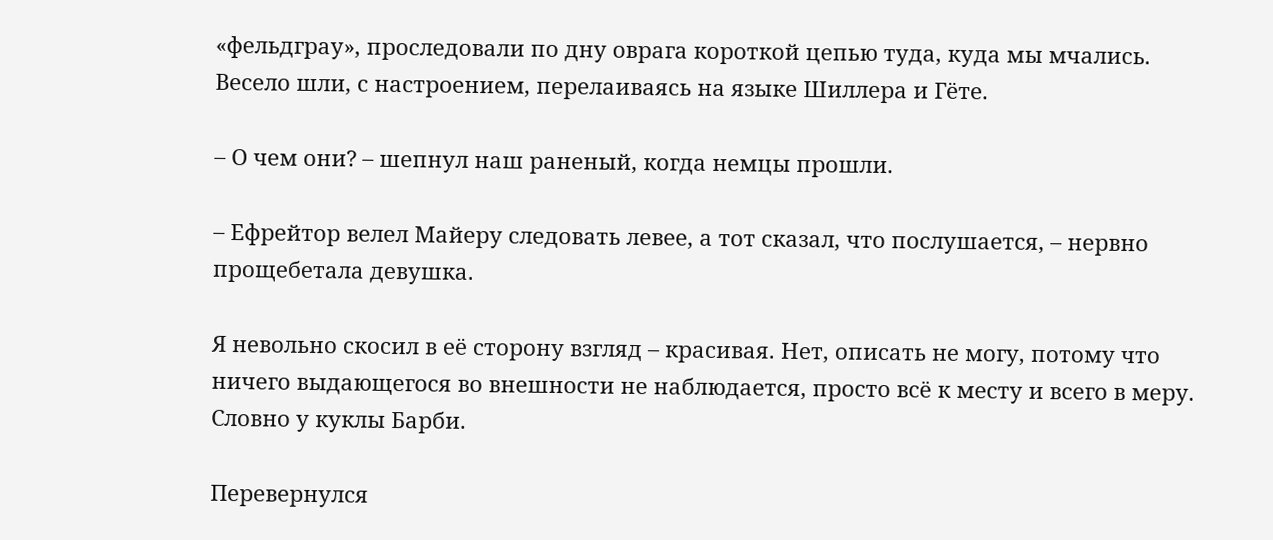«фельдграу», проследовали по дну оврага короткой цепью туда, куда мы мчались. Весело шли, с настроением, перелаиваясь на языке Шиллера и Гёте.

– О чем они? – шепнул наш раненый, когда немцы прошли.

– Ефрейтор велел Майеру следовать левее, а тот сказал, что послушается, – нервно прощебетала девушка.

Я невольно скосил в её сторону взгляд – красивая. Нет, описать не могу, потому что ничего выдающегося во внешности не наблюдается, просто всё к месту и всего в меру. Словно у куклы Барби.

Перевернулся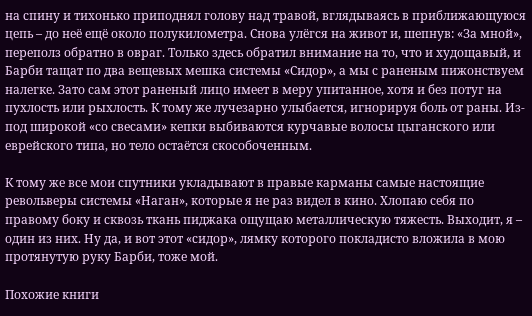на спину и тихонько приподнял голову над травой, вглядываясь в приближающуюся цепь – до неё ещё около полукилометра. Снова улёгся на живот и, шепнув: «За мной», переполз обратно в овраг. Только здесь обратил внимание на то, что и худощавый, и Барби тащат по два вещевых мешка системы «Сидор», а мы с раненым пижонствуем налегке. Зато сам этот раненый лицо имеет в меру упитанное, хотя и без потуг на пухлость или рыхлость. К тому же лучезарно улыбается, игнорируя боль от раны. Из-под широкой «со свесами» кепки выбиваются курчавые волосы цыганского или еврейского типа, но тело остаётся скособоченным.

К тому же все мои спутники укладывают в правые карманы самые настоящие револьверы системы «Наган», которые я не раз видел в кино. Хлопаю себя по правому боку и сквозь ткань пиджака ощущаю металлическую тяжесть. Выходит, я – один из них. Ну да, и вот этот «сидор», лямку которого покладисто вложила в мою протянутую руку Барби, тоже мой.

Похожие книги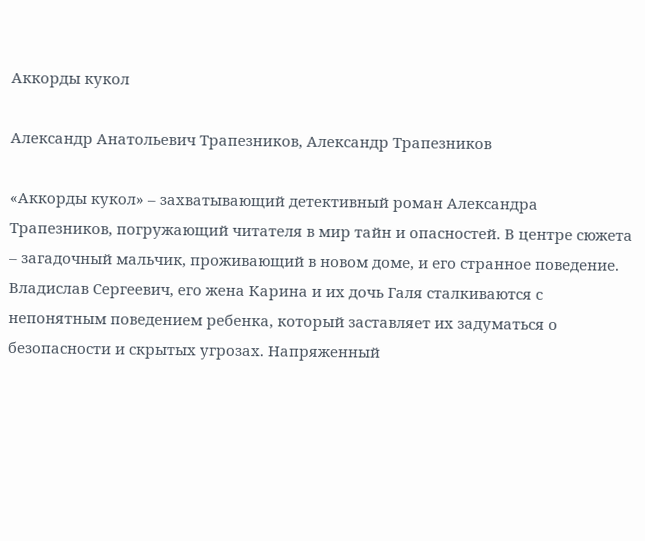Аккорды кукол

Александр Анатольевич Трапезников, Александр Трапезников

«Аккорды кукол» – захватывающий детективный роман Александра Трапезников, погружающий читателя в мир тайн и опасностей. В центре сюжета – загадочный мальчик, проживающий в новом доме, и его странное поведение. Владислав Сергеевич, его жена Карина и их дочь Галя сталкиваются с непонятным поведением ребенка, который заставляет их задуматься о безопасности и скрытых угрозах. Напряженный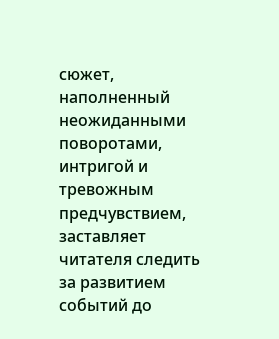сюжет, наполненный неожиданными поворотами, интригой и тревожным предчувствием, заставляет читателя следить за развитием событий до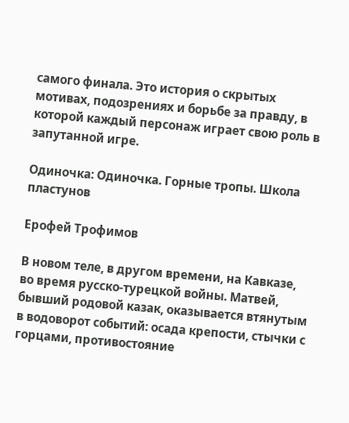самого финала. Это история о скрытых мотивах, подозрениях и борьбе за правду, в которой каждый персонаж играет свою роль в запутанной игре.

Одиночка: Одиночка. Горные тропы. Школа пластунов

Ерофей Трофимов

В новом теле, в другом времени, на Кавказе, во время русско-турецкой войны. Матвей, бывший родовой казак, оказывается втянутым в водоворот событий: осада крепости, стычки с горцами, противостояние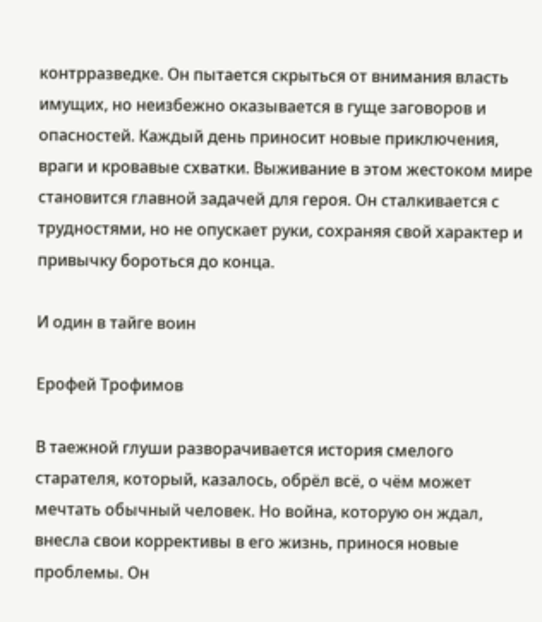контрразведке. Он пытается скрыться от внимания власть имущих, но неизбежно оказывается в гуще заговоров и опасностей. Каждый день приносит новые приключения, враги и кровавые схватки. Выживание в этом жестоком мире становится главной задачей для героя. Он сталкивается с трудностями, но не опускает руки, сохраняя свой характер и привычку бороться до конца.

И один в тайге воин

Ерофей Трофимов

В таежной глуши разворачивается история смелого старателя, который, казалось, обрёл всё, о чём может мечтать обычный человек. Но война, которую он ждал, внесла свои коррективы в его жизнь, принося новые проблемы. Он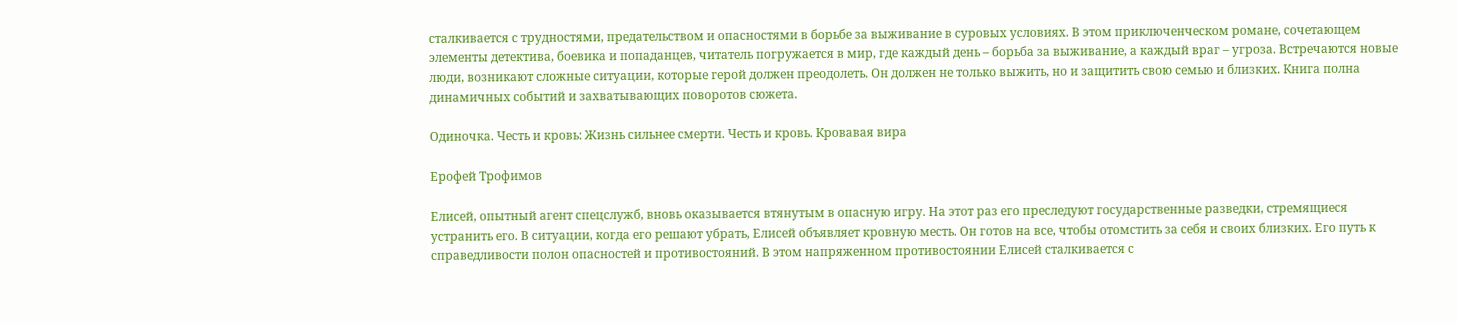сталкивается с трудностями, предательством и опасностями в борьбе за выживание в суровых условиях. В этом приключенческом романе, сочетающем элементы детектива, боевика и попаданцев, читатель погружается в мир, где каждый день – борьба за выживание, а каждый враг – угроза. Встречаются новые люди, возникают сложные ситуации, которые герой должен преодолеть. Он должен не только выжить, но и защитить свою семью и близких. Книга полна динамичных событий и захватывающих поворотов сюжета.

Одиночка. Честь и кровь: Жизнь сильнее смерти. Честь и кровь. Кровавая вира

Ерофей Трофимов

Елисей, опытный агент спецслужб, вновь оказывается втянутым в опасную игру. На этот раз его преследуют государственные разведки, стремящиеся устранить его. В ситуации, когда его решают убрать, Елисей объявляет кровную месть. Он готов на все, чтобы отомстить за себя и своих близких. Его путь к справедливости полон опасностей и противостояний. В этом напряженном противостоянии Елисей сталкивается с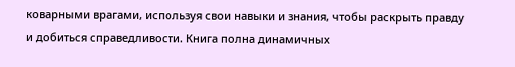коварными врагами, используя свои навыки и знания, чтобы раскрыть правду и добиться справедливости. Книга полна динамичных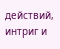действий, интриг и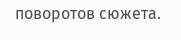поворотов сюжета.